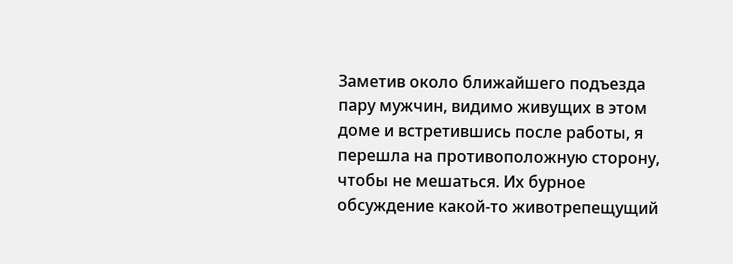Заметив около ближайшего подъезда пару мужчин, видимо живущих в этом доме и встретившись после работы, я перешла на противоположную сторону, чтобы не мешаться. Их бурное обсуждение какой-то животрепещущий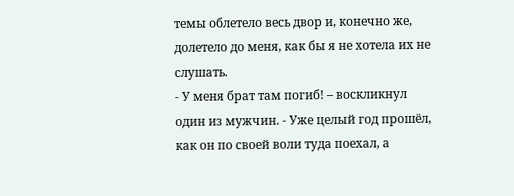темы облетело весь двор и, конечно же, долетело до меня, как бы я не хотела их не слушать.
- У меня брат там погиб! – воскликнул один из мужчин. - Уже целый год прошёл, как он по своей воли туда поехал, а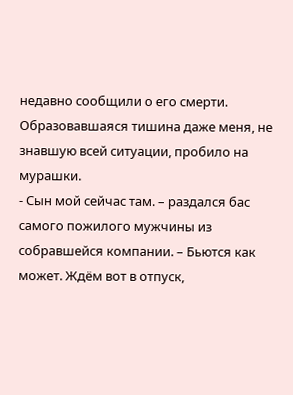недавно сообщили о его смерти.
Образовавшаяся тишина даже меня, не знавшую всей ситуации, пробило на мурашки.
- Сын мой сейчас там. – раздался бас самого пожилого мужчины из собравшейся компании. – Бьются как может. Ждём вот в отпуск,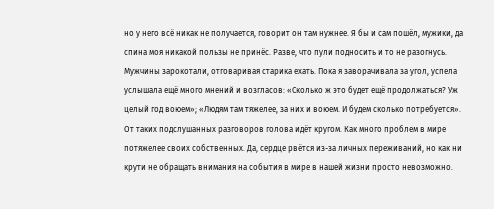но у него всё никак не получается, говорит он там нужнее. Я бы и сам пошёл, мужики, да спина моя никакой пользы не принёс. Разве, что пули подносить и то не разогнусь.
Мужчины зарокотали, отговаривая старика ехать. Пока я заворачивала за угол, успела услышала ещё много мнений и возгласов: «Сколько ж это будет ещё продолжаться? Уж целый год воюем»; «Людям там тяжелее, за них и воюем. И будем сколько потребуется».
От таких подслушанных разговоров голова идёт кругом. Как много проблем в мире потяжелее своих собственных. Да, сердце рвётся из-за личных переживаний, но как ни крути не обращать внимания на события в мире в нашей жизни просто невозможно.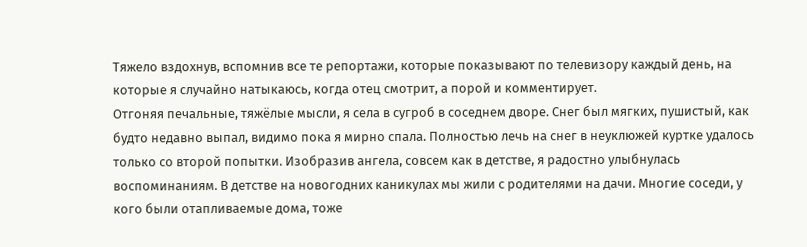Тяжело вздохнув, вспомнив все те репортажи, которые показывают по телевизору каждый день, на которые я случайно натыкаюсь, когда отец смотрит, а порой и комментирует.
Отгоняя печальные, тяжёлые мысли, я села в сугроб в соседнем дворе. Снег был мягких, пушистый, как будто недавно выпал, видимо пока я мирно спала. Полностью лечь на снег в неуклюжей куртке удалось только со второй попытки. Изобразив ангела, совсем как в детстве, я радостно улыбнулась воспоминаниям. В детстве на новогодних каникулах мы жили с родителями на дачи. Многие соседи, у кого были отапливаемые дома, тоже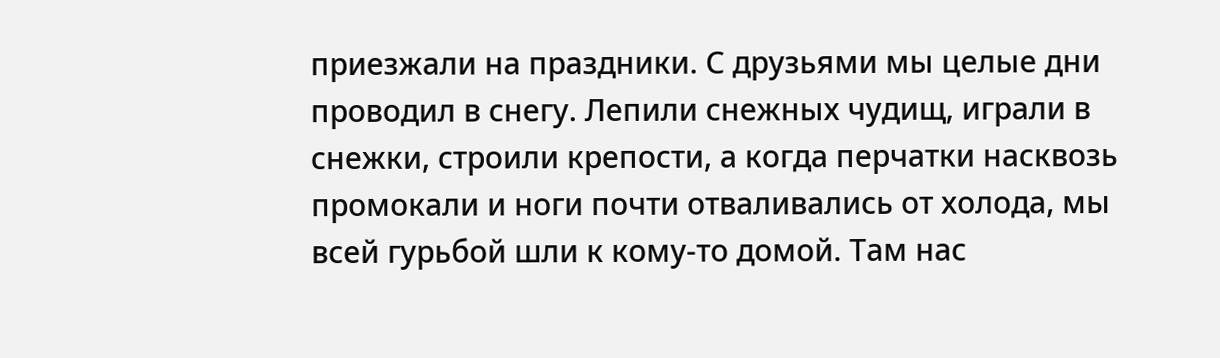приезжали на праздники. С друзьями мы целые дни проводил в снегу. Лепили снежных чудищ, играли в снежки, строили крепости, а когда перчатки насквозь промокали и ноги почти отваливались от холода, мы всей гурьбой шли к кому-то домой. Там нас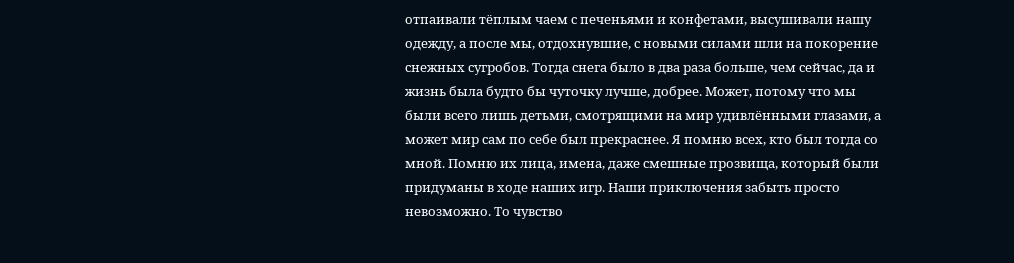отпаивали тёплым чаем с печеньями и конфетами, высушивали нашу одежду, а после мы, отдохнувшие, с новыми силами шли на покорение снежных сугробов. Тогда снега было в два раза больше, чем сейчас, да и жизнь была будто бы чуточку лучше, добрее. Может, потому что мы были всего лишь детьми, смотрящими на мир удивлёнными глазами, а может мир сам по себе был прекраснее. Я помню всех, кто был тогда со мной. Помню их лица, имена, даже смешные прозвища, который были придуманы в ходе наших игр. Наши приключения забыть просто невозможно. То чувство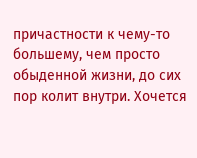причастности к чему-то большему, чем просто обыденной жизни, до сих пор колит внутри. Хочется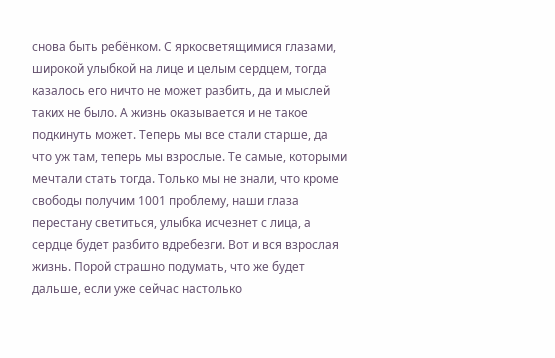снова быть ребёнком. С яркосветящимися глазами, широкой улыбкой на лице и целым сердцем, тогда казалось его ничто не может разбить, да и мыслей таких не было. А жизнь оказывается и не такое подкинуть может. Теперь мы все стали старше, да что уж там, теперь мы взрослые. Те самые, которыми мечтали стать тогда. Только мы не знали, что кроме свободы получим 1001 проблему, наши глаза перестану светиться, улыбка исчезнет с лица, а сердце будет разбито вдребезги. Вот и вся взрослая жизнь. Порой страшно подумать, что же будет дальше, если уже сейчас настолько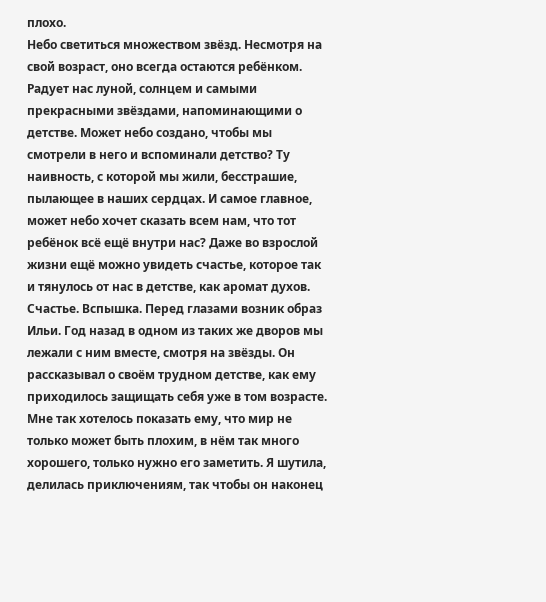плохо.
Небо светиться множеством звёзд. Несмотря на свой возраст, оно всегда остаются ребёнком. Радует нас луной, солнцем и самыми прекрасными звёздами, напоминающими о детстве. Может небо создано, чтобы мы смотрели в него и вспоминали детство? Ту наивность, с которой мы жили, бесстрашие, пылающее в наших сердцах. И самое главное, может небо хочет сказать всем нам, что тот ребёнок всё ещё внутри нас? Даже во взрослой жизни ещё можно увидеть счастье, которое так и тянулось от нас в детстве, как аромат духов.
Счастье. Вспышка. Перед глазами возник образ Ильи. Год назад в одном из таких же дворов мы лежали с ним вместе, смотря на звёзды. Он рассказывал о своём трудном детстве, как ему приходилось защищать себя уже в том возрасте. Мне так хотелось показать ему, что мир не только может быть плохим, в нём так много хорошего, только нужно его заметить. Я шутила, делилась приключениям, так чтобы он наконец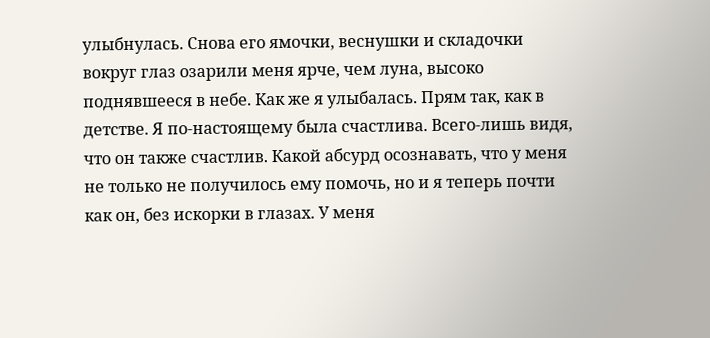улыбнулась. Снова его ямочки, веснушки и складочки вокруг глаз озарили меня ярче, чем луна, высоко поднявшееся в небе. Как же я улыбалась. Прям так, как в детстве. Я по-настоящему была счастлива. Всего-лишь видя, что он также счастлив. Какой абсурд осознавать, что у меня не только не получилось ему помочь, но и я теперь почти как он, без искорки в глазах. У меня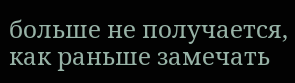больше не получается, как раньше замечать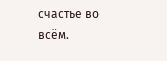счастье во всём.